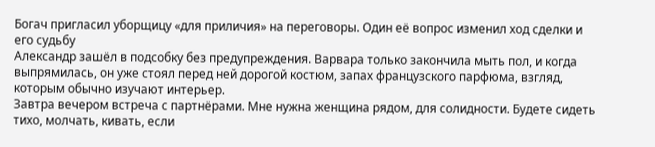Богач пригласил уборщицу «для приличия» на переговоры. Один её вопрос изменил ход сделки и его судьбу
Александр зашёл в подсобку без предупреждения. Варвара только закончила мыть пол, и когда выпрямилась, он уже стоял перед ней дорогой костюм, запах французского парфюма, взгляд, которым обычно изучают интерьер.
Завтра вечером встреча с партнёрами. Мне нужна женщина рядом, для солидности. Будете сидеть тихо, молчать, кивать, если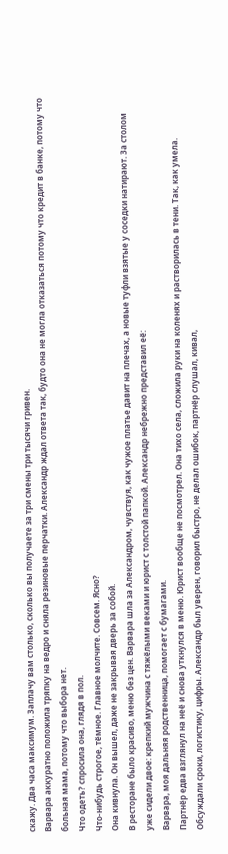скажу. Два часа максимум. Заплачу вам столько, сколько вы получаете за три смены три тысячи гривен.
Варвара аккуратно положила тряпку на ведро и сняла резиновые перчатки. Александр ждал ответа так, будто она не могла отказаться потому что кредит в банке, потому что больная мама, потому что выбора нет.
Что одеть? спросила она, глядя в пол.
Что-нибудь строгое, тёмное. Главное молчите. Совсем. Ясно?
Она кивнула. Он вышел, даже не закрывая дверь за собой.
В ресторане было красиво, меню без цен. Варвара шла за Александром, чувствуя, как чужое платье давит на плечах, а новые туфли взятые у соседки натирают. За столом уже сидели двое: крепкий мужчина с тяжёлыми веками и юрист с толстой папкой. Александр небрежно представил её:
Варвара, моя дальняя родственница, помогает с бумагами.
Партнёр едва взглянул на неё и снова уткнулся в меню. Юрист вообще не посмотрел. Она тихо села, сложила руки на коленях и растворилась в тени. Так, как умела.
Обсуждали сроки, логистику, цифры. Александр был уверен, говорил быстро, не делал ошибок, партнёр слушал, кивал,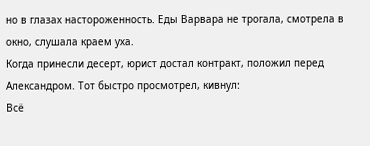но в глазах настороженность. Еды Варвара не трогала, смотрела в окно, слушала краем уха.
Когда принесли десерт, юрист достал контракт, положил перед Александром. Тот быстро просмотрел, кивнул:
Всё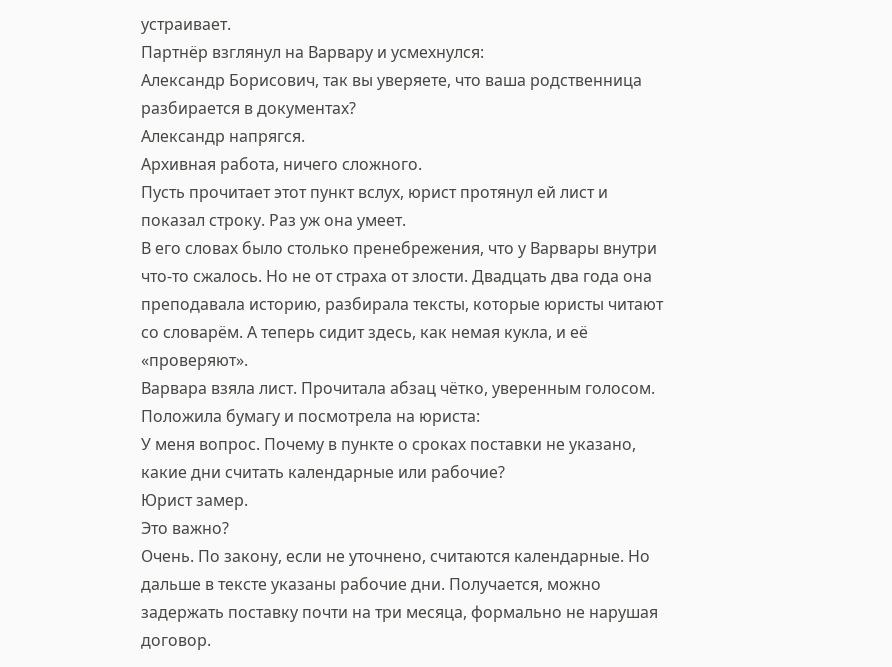устраивает.
Партнёр взглянул на Варвару и усмехнулся:
Александр Борисович, так вы уверяете, что ваша родственница разбирается в документах?
Александр напрягся.
Архивная работа, ничего сложного.
Пусть прочитает этот пункт вслух, юрист протянул ей лист и показал строку. Раз уж она умеет.
В его словах было столько пренебрежения, что у Варвары внутри что-то сжалось. Но не от страха от злости. Двадцать два года она преподавала историю, разбирала тексты, которые юристы читают со словарём. А теперь сидит здесь, как немая кукла, и её «проверяют».
Варвара взяла лист. Прочитала абзац чётко, уверенным голосом. Положила бумагу и посмотрела на юриста:
У меня вопрос. Почему в пункте о сроках поставки не указано, какие дни считать календарные или рабочие?
Юрист замер.
Это важно?
Очень. По закону, если не уточнено, считаются календарные. Но дальше в тексте указаны рабочие дни. Получается, можно задержать поставку почти на три месяца, формально не нарушая договор.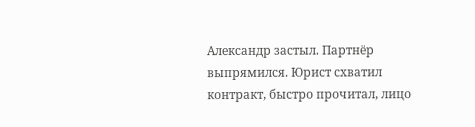Александр застыл. Партнёр выпрямился. Юрист схватил контракт, быстро прочитал, лицо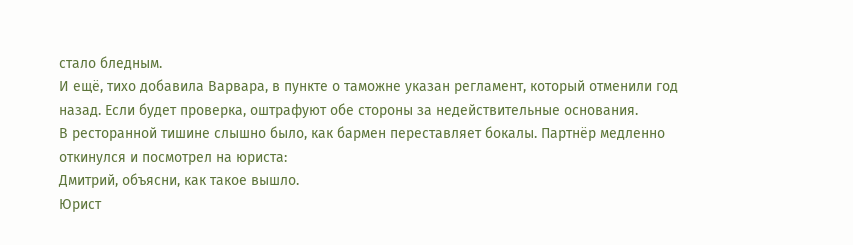стало бледным.
И ещё, тихо добавила Варвара, в пункте о таможне указан регламент, который отменили год назад. Если будет проверка, оштрафуют обе стороны за недействительные основания.
В ресторанной тишине слышно было, как бармен переставляет бокалы. Партнёр медленно откинулся и посмотрел на юриста:
Дмитрий, объясни, как такое вышло.
Юрист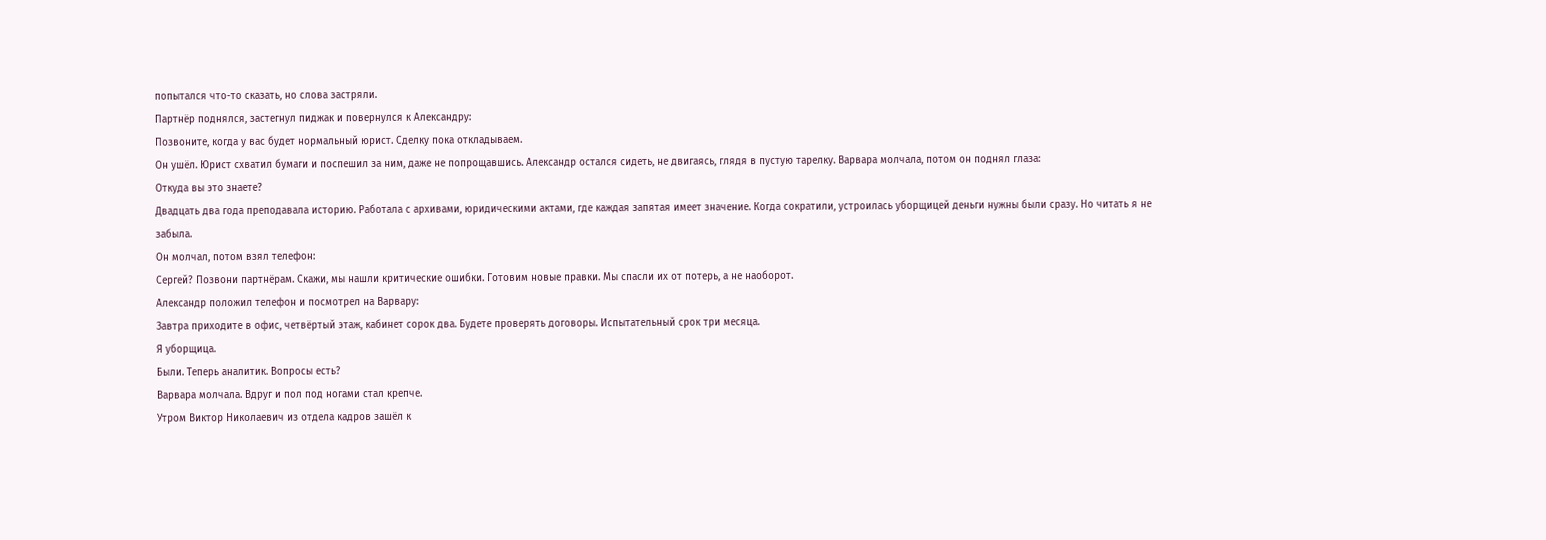попытался что-то сказать, но слова застряли.
Партнёр поднялся, застегнул пиджак и повернулся к Александру:
Позвоните, когда у вас будет нормальный юрист. Сделку пока откладываем.
Он ушёл. Юрист схватил бумаги и поспешил за ним, даже не попрощавшись. Александр остался сидеть, не двигаясь, глядя в пустую тарелку. Варвара молчала, потом он поднял глаза:
Откуда вы это знаете?
Двадцать два года преподавала историю. Работала с архивами, юридическими актами, где каждая запятая имеет значение. Когда сократили, устроилась уборщицей деньги нужны были сразу. Но читать я не забыла.
Он молчал, потом взял телефон:
Сергей? Позвони партнёрам. Скажи, мы нашли критические ошибки. Готовим новые правки. Мы спасли их от потерь, а не наоборот.
Александр положил телефон и посмотрел на Варвару:
Завтра приходите в офис, четвёртый этаж, кабинет сорок два. Будете проверять договоры. Испытательный срок три месяца.
Я уборщица.
Были. Теперь аналитик. Вопросы есть?
Варвара молчала. Вдруг и пол под ногами стал крепче.
Утром Виктор Николаевич из отдела кадров зашёл к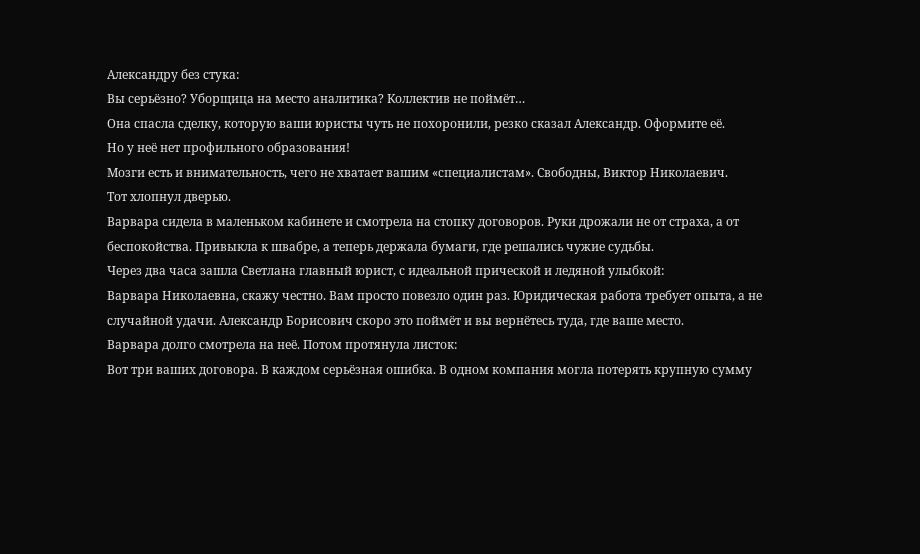Александру без стука:
Вы серьёзно? Уборщица на место аналитика? Коллектив не поймёт…
Она спасла сделку, которую ваши юристы чуть не похоронили, резко сказал Александр. Оформите её.
Но у неё нет профильного образования!
Мозги есть и внимательность, чего не хватает вашим «специалистам». Свободны, Виктор Николаевич.
Тот хлопнул дверью.
Варвара сидела в маленьком кабинете и смотрела на стопку договоров. Руки дрожали не от страха, а от беспокойства. Привыкла к швабре, а теперь держала бумаги, где решались чужие судьбы.
Через два часа зашла Светлана главный юрист, с идеальной прической и ледяной улыбкой:
Варвара Николаевна, скажу честно. Вам просто повезло один раз. Юридическая работа требует опыта, а не случайной удачи. Александр Борисович скоро это поймёт и вы вернётесь туда, где ваше место.
Варвара долго смотрела на неё. Потом протянула листок:
Вот три ваших договора. В каждом серьёзная ошибка. В одном компания могла потерять крупную сумму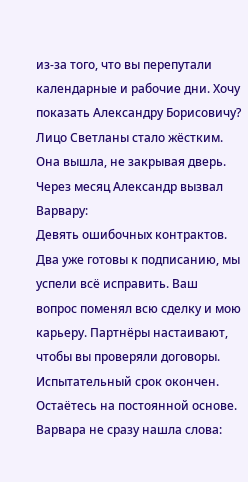из-за того, что вы перепутали календарные и рабочие дни. Хочу показать Александру Борисовичу?
Лицо Светланы стало жёстким. Она вышла, не закрывая дверь.
Через месяц Александр вызвал Варвару:
Девять ошибочных контрактов. Два уже готовы к подписанию, мы успели всё исправить. Ваш вопрос поменял всю сделку и мою карьеру. Партнёры настаивают, чтобы вы проверяли договоры. Испытательный срок окончен. Остаётесь на постоянной основе.
Варвара не сразу нашла слова: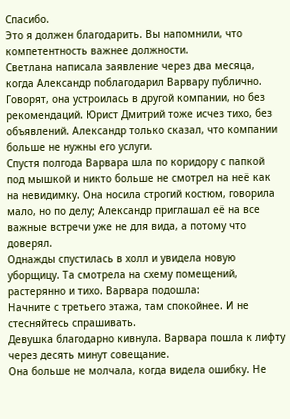Спасибо.
Это я должен благодарить. Вы напомнили, что компетентность важнее должности.
Светлана написала заявление через два месяца, когда Александр поблагодарил Варвару публично. Говорят, она устроилась в другой компании, но без рекомендаций. Юрист Дмитрий тоже исчез тихо, без объявлений. Александр только сказал, что компании больше не нужны его услуги.
Спустя полгода Варвара шла по коридору с папкой под мышкой и никто больше не смотрел на неё как на невидимку. Она носила строгий костюм, говорила мало, но по делу; Александр приглашал её на все важные встречи уже не для вида, а потому что доверял.
Однажды спустилась в холл и увидела новую уборщицу. Та смотрела на схему помещений, растерянно и тихо. Варвара подошла:
Начните с третьего этажа, там спокойнее. И не стесняйтесь спрашивать.
Девушка благодарно кивнула. Варвара пошла к лифту через десять минут совещание.
Она больше не молчала, когда видела ошибку. Не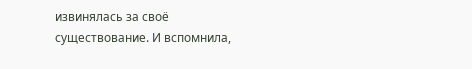извинялась за своё существование. И вспомнила,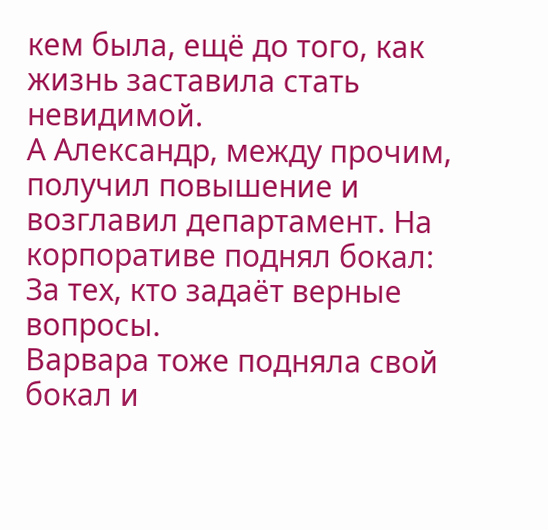кем была, ещё до того, как жизнь заставила стать невидимой.
А Александр, между прочим, получил повышение и возглавил департамент. На корпоративе поднял бокал:
За тех, кто задаёт верные вопросы.
Варвара тоже подняла свой бокал и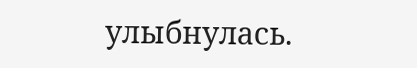улыбнулась.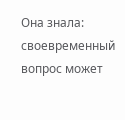Она знала: своевременный вопрос может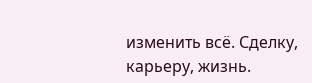изменить всё. Сделку, карьеру, жизнь.